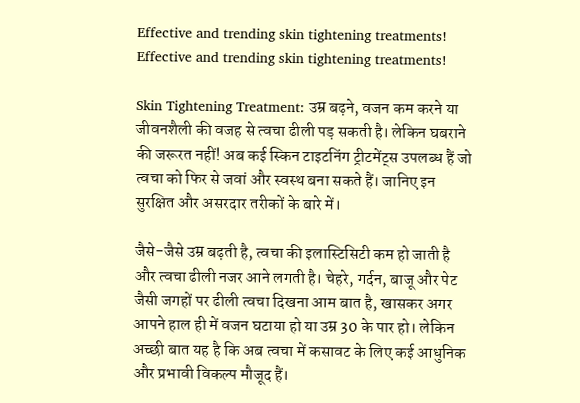Effective and trending skin tightening treatments!
Effective and trending skin tightening treatments!

Skin Tightening Treatment: उम्र बढ़ने, वजन कम करने या जीवनशैली की वजह से त्वचा ढीली पड़ सकती है। लेकिन घबराने की जरूरत नहीं! अब कई स्किन टाइटनिंग ट्रीटमेंट्स उपलब्ध हैं जो त्वचा को फिर से जवां और स्वस्थ बना सकते हैं। जानिए इन सुरक्षित और असरदार तरीकों के बारे में।

जैसे-जैसे उम्र बढ़ती है, त्वचा की इलास्टिसिटी कम हो जाती है और त्वचा ढीली नजर आने लगती है। चेहरे, गर्दन, बाजू और पेट जैसी जगहों पर ढीली त्वचा दिखना आम बात है, खासकर अगर आपने हाल ही में वजन घटाया हो या उम्र 30 के पार हो। लेकिन अच्छी बात यह है कि अब त्वचा में कसावट के लिए कई आधुनिक और प्रभावी विकल्प मौजूद हैं।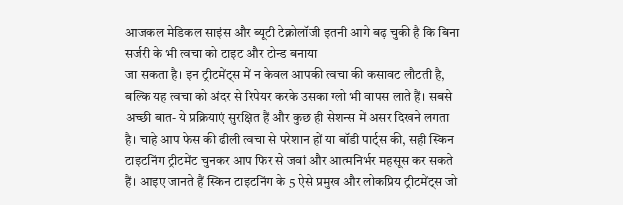आजकल मेडिकल साइंस और ब्यूटी टेक्नोलॉजी इतनी आगे बढ़ चुकी है कि बिना सर्जरी के भी त्वचा को टाइट और टोन्ड बनाया
जा सकता है। इन ट्रीटमेंट्स में न केवल आपकी त्वचा की कसावट लौटती है, बल्कि यह त्वचा को अंदर से रिपेयर करके उसका ग्लो भी वापस लाते हैं। सबसे अच्छी बात- ये प्रक्रियाएं सुरक्षित हैं और कुछ ही सेशन्स में असर दिखने लगता है। चाहे आप फेस की ढीली त्वचा से परेशान हों या बॉडी पार्ट्स की, सही स्किन टाइटनिंग ट्रीटमेंट चुनकर आप फिर से जवां और आत्मनिर्भर महसूस कर सकते हैं। आइए जानते हैं स्किन टाइटनिंग के 5 ऐसे प्रमुख और लोकप्रिय ट्रीटमेंट्स जो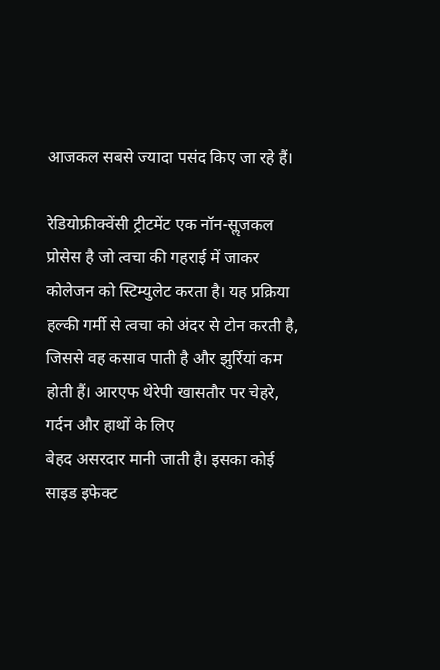आजकल सबसे ज्यादा पसंद किए जा रहे हैं।

रेडियोफ्रीक्वेंसी ट्रीटमेंट एक नॉन-सॢजकल प्रोसेस है जो त्वचा की गहराई में जाकर कोलेजन को स्टिम्युलेट करता है। यह प्रक्रिया हल्की गर्मी से त्वचा को अंदर से टोन करती है, जिससे वह कसाव पाती है और झुर्रियां कम होती हैं। आरएफ थेरेपी खासतौर पर चेहरे, गर्दन और हाथों के लिए
बेहद असरदार मानी जाती है। इसका कोई साइड इफेक्ट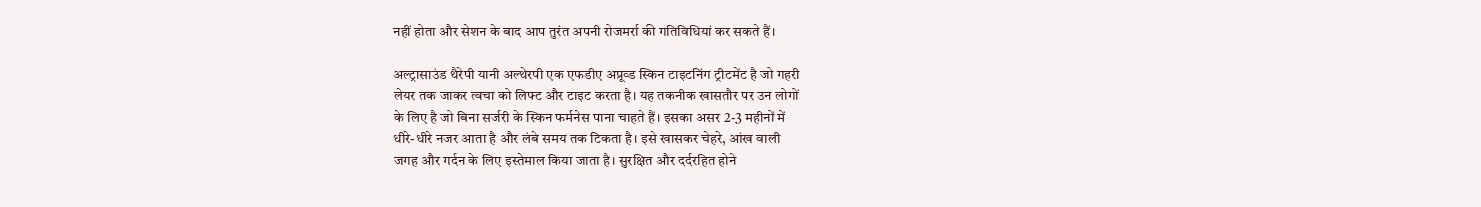नहीं होता और सेशन के बाद आप तुरंत अपनी रोजमर्रा की गतिविधियां कर सकते हैं।

अल्ट्रासाउंड थैरेपी यानी अल्थेरपी एक एफडीए अप्रूव्ड स्किन टाइटनिंग ट्रीटमेंट है जो गहरी
लेयर तक जाकर त्वचा को लिफ्ट और टाइट करता है। यह तकनीक खासतौर पर उन लोगों
के लिए है जो बिना सर्जरी के स्किन फर्मनेस पाना चाहते हैं। इसका असर 2-3 महीनों में
धीरे-धीरे नजर आता है और लंबे समय तक टिकता है। इसे खासकर चेहरे, आंख वाली
जगह और गर्दन के लिए इस्तेमाल किया जाता है। सुरक्षित और दर्दरहित होने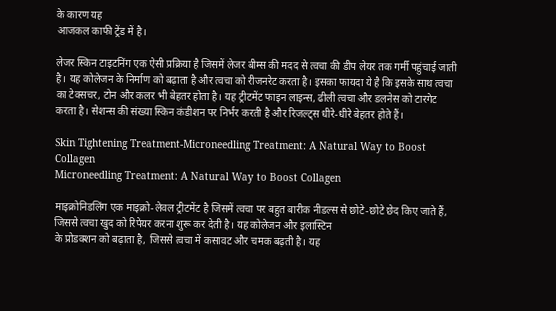के कारण यह
आजकल काफी ट्रेंड में है।

लेजर स्किन टाइटनिंग एक ऐसी प्रक्रिया है जिसमें लेजर बीम्स की मदद से त्वचा की डीप लेयर तक गर्मी पहुंचाई जाती है। यह कोलेजन के निर्माण को बढ़ाता है और त्वचा को रीजनरेट करता है। इसका फायदा ये है कि इसके साथ त्वचा का टेक्सचर, टोन और कलर भी बेहतर होता है। यह ट्रीटमेंट फाइन लाइन्स, ढीली त्वचा और डलनेस को टारगेट करता है। सेशन्स की संख्या स्किन कंडीशन पर निर्भर करती है और रिजल्ट्स धीरे-धीरे बेहतर होते हैं।

Skin Tightening Treatment-Microneedling Treatment: A Natural Way to Boost Collagen
Microneedling Treatment: A Natural Way to Boost Collagen

माइक्रोनिडलिंग एक माइक्रो-लेवल ट्रीटमेंट है जिसमें त्वचा पर बहुत बारीक नीडल्स से छोटे-छोटे छेद किए जाते हैं, जिससे त्वचा खुद को रिपेयर करना शुरू कर देती है। यह कोलेजन और इलास्टिन
के प्रोडक्शन को बढ़ाता है, जिससे त्वचा में कसावट और चमक बढ़ती है। यह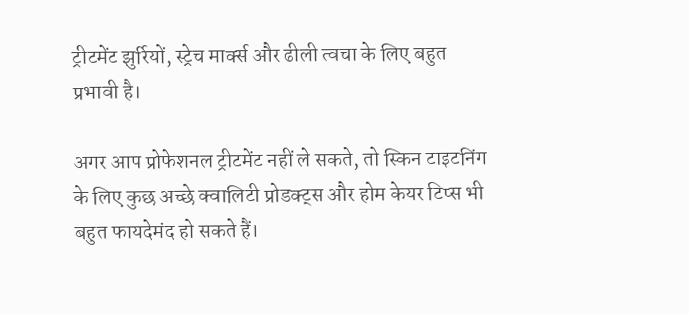ट्रीटमेंट झुर्रियों, स्ट्रेच मार्क्स और ढीली त्वचा के लिए बहुत प्रभावी है।

अगर आप प्रोफेशनल ट्रीटमेंट नहीं ले सकते, तो स्किन टाइटनिंग के लिए कुछ अच्छे क्वालिटी प्रोडक्ट्स और होम केयर टिप्स भी बहुत फायदेमंद हो सकते हैं।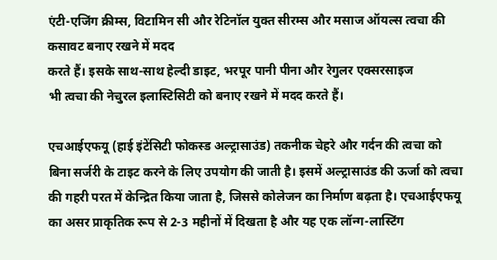एंटी-एजिंग क्रीम्स, विटामिन सी और रेटिनॉल युक्त सीरम्स और मसाज ऑयल्स त्वचा की कसावट बनाए रखने में मदद
करते हैं। इसके साथ-साथ हेल्दी डाइट, भरपूर पानी पीना और रेगुलर एक्सरसाइज
भी त्वचा की नेचुरल इलास्टिसिटी को बनाए रखने में मदद करते हैं।

एचआईएफयू (हाई इंटेंसिटी फोकस्ड अल्ट्रासाउंड) तकनीक चेहरे और गर्दन की त्वचा को बिना सर्जरी के टाइट करने के लिए उपयोग की जाती है। इसमें अल्ट्रासाउंड की ऊर्जा को त्वचा की गहरी परत में केन्द्रित किया जाता है, जिससे कोलेजन का निर्माण बढ़ता है। एचआईएफयू का असर प्राकृतिक रूप से 2-3 महीनों में दिखता है और यह एक लॉन्ग-लास्टिंग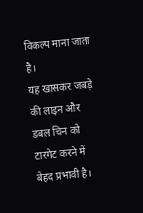विकल्प माना जाता है।
यह खासकर जबड़े की लाइन और डबल चिन को टारगेट करने में बेहद प्रभावी है।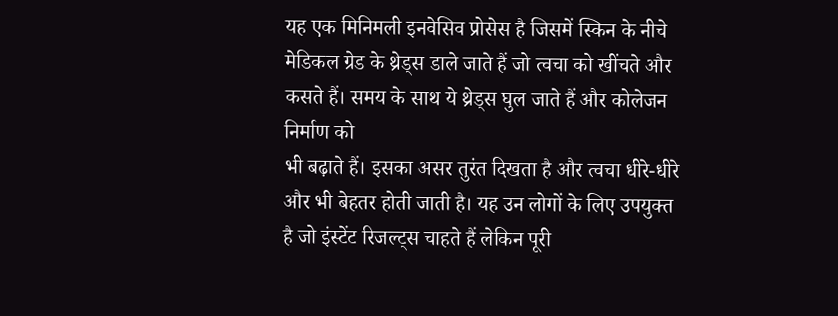यह एक मिनिमली इनवेसिव प्रोसेस है जिसमें स्किन के नीचे मेडिकल ग्रेड के थ्रेड्स डाले जाते हैं जो त्वचा को खींचते और कसते हैं। समय के साथ ये थ्रेड्स घुल जाते हैं और कोलेजन निर्माण को
भी बढ़ाते हैं। इसका असर तुरंत दिखता है और त्वचा धीरे-धीरे और भी बेहतर होती जाती है। यह उन लोगों के लिए उपयुक्त है जो इंस्टेंट रिजल्ट्स चाहते हैं लेकिन पूरी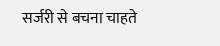सर्जरी से बचना चाहते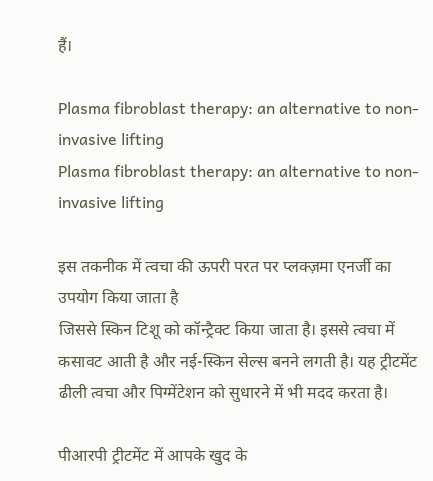हैं।

Plasma fibroblast therapy: an alternative to non-invasive lifting
Plasma fibroblast therapy: an alternative to non-invasive lifting

इस तकनीक में त्वचा की ऊपरी परत पर प्लक्ज़मा एनर्जी का उपयोग किया जाता है
जिससे स्किन टिशू को कॉन्ट्रैक्ट किया जाता है। इससे त्वचा में कसावट आती है और नई-स्किन सेल्स बनने लगती है। यह ट्रीटमेंट ढीली त्वचा और पिग्मेंटेशन को सुधारने में भी मदद करता है।

पीआरपी ट्रीटमेंट में आपके खुद के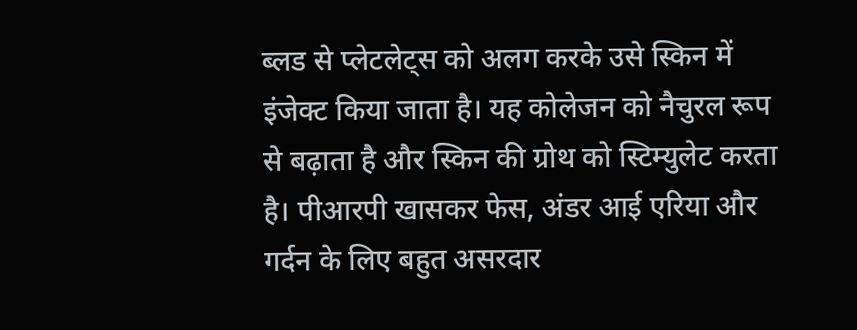ब्लड से प्लेटलेट्स को अलग करके उसे स्किन में इंजेक्ट किया जाता है। यह कोलेजन को नैचुरल रूप से बढ़ाता है और स्किन की ग्रोथ को स्टिम्युलेट करता है। पीआरपी खासकर फेस, अंडर आई एरिया और गर्दन के लिए बहुत असरदार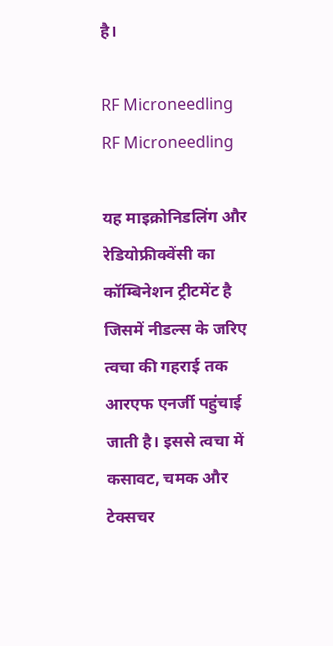है।

RF Microneedling
RF Microneedling

यह माइक्रोनिडलिंग और रेडियोफ्रीक्वेंसी का कॉम्बिनेशन ट्रीटमेंट है जिसमें नीडल्स के जरिए त्वचा की गहराई तक आरएफ एनर्जी पहुंचाई जाती है। इससे त्वचा में कसावट, चमक और टेक्सचर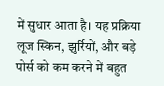में सुधार आता है। यह प्रक्रिया लूज स्किन, झुर्रियों, और बड़े पोर्स को कम करने में बहुत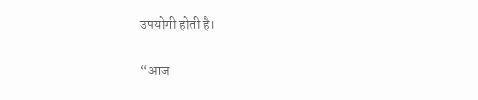उपयोगी होती है।

“आज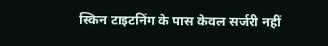स्किन टाइटनिंग के पास केवल सर्जरी नहीं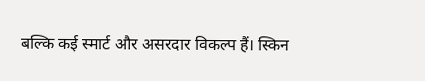बल्कि कई स्मार्ट और असरदार विकल्प हैं। स्किन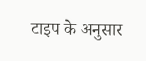टाइप के अनुसार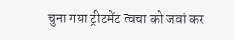चुना गया ट्रीटमेंट त्वचा को जवां कर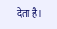देता है।